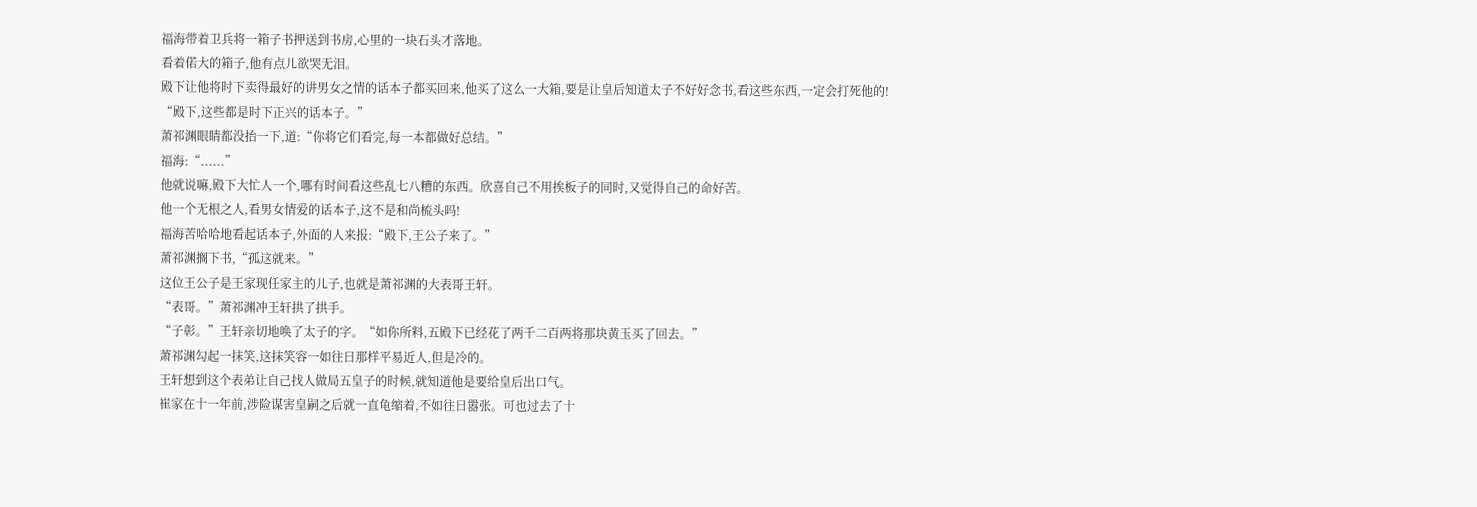福海带着卫兵将一箱子书押送到书房,心里的一块石头才落地。
看着偌大的箱子,他有点儿欲哭无泪。
殿下让他将时下卖得最好的讲男女之情的话本子都买回来,他买了这么一大箱,要是让皇后知道太子不好好念书,看这些东西,一定会打死他的!
“殿下,这些都是时下正兴的话本子。”
萧祁渊眼睛都没抬一下,道:“你将它们看完,每一本都做好总结。”
福海:“......”
他就说嘛,殿下大忙人一个,哪有时间看这些乱七八糟的东西。欣喜自己不用挨板子的同时,又觉得自己的命好苦。
他一个无根之人,看男女情爱的话本子,这不是和尚梳头吗!
福海苦哈哈地看起话本子,外面的人来报:“殿下,王公子来了。”
萧祁渊搁下书,“孤这就来。”
这位王公子是王家现任家主的儿子,也就是萧祁渊的大表哥王轩。
“表哥。”萧祁渊冲王轩拱了拱手。
“子彰。”王轩亲切地唤了太子的字。“如你所料,五殿下已经花了两千二百两将那块黄玉买了回去。”
萧祁渊勾起一抹笑,这抹笑容一如往日那样平易近人,但是冷的。
王轩想到这个表弟让自己找人做局五皇子的时候,就知道他是要给皇后出口气。
崔家在十一年前,涉险谋害皇嗣之后就一直龟缩着,不如往日嚣张。可也过去了十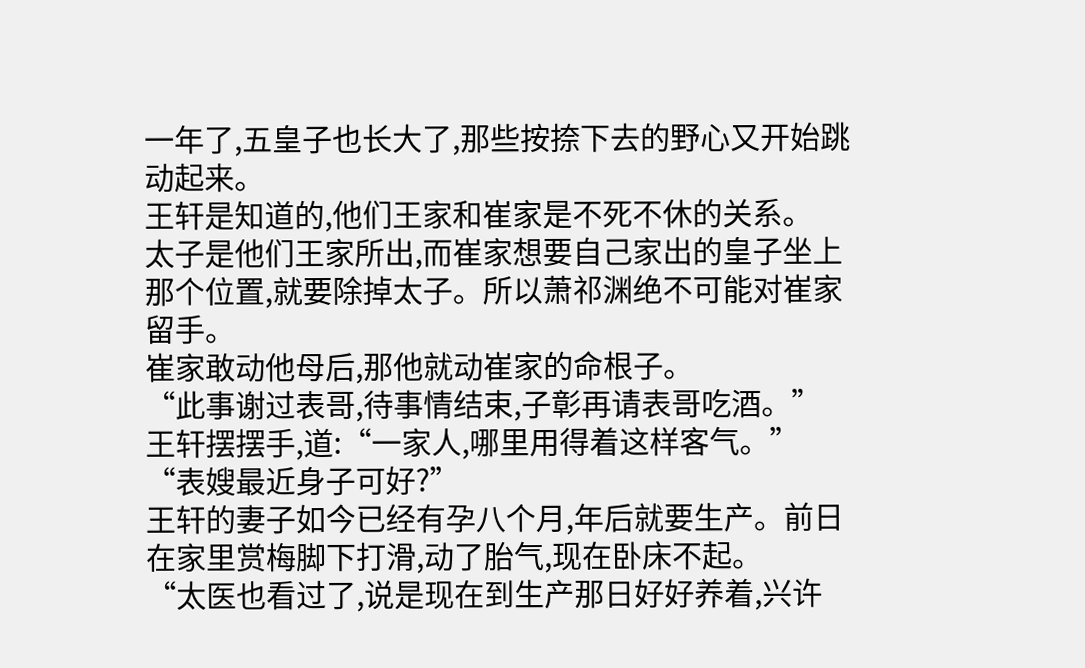一年了,五皇子也长大了,那些按捺下去的野心又开始跳动起来。
王轩是知道的,他们王家和崔家是不死不休的关系。
太子是他们王家所出,而崔家想要自己家出的皇子坐上那个位置,就要除掉太子。所以萧祁渊绝不可能对崔家留手。
崔家敢动他母后,那他就动崔家的命根子。
“此事谢过表哥,待事情结束,子彰再请表哥吃酒。”
王轩摆摆手,道:“一家人,哪里用得着这样客气。”
“表嫂最近身子可好?”
王轩的妻子如今已经有孕八个月,年后就要生产。前日在家里赏梅脚下打滑,动了胎气,现在卧床不起。
“太医也看过了,说是现在到生产那日好好养着,兴许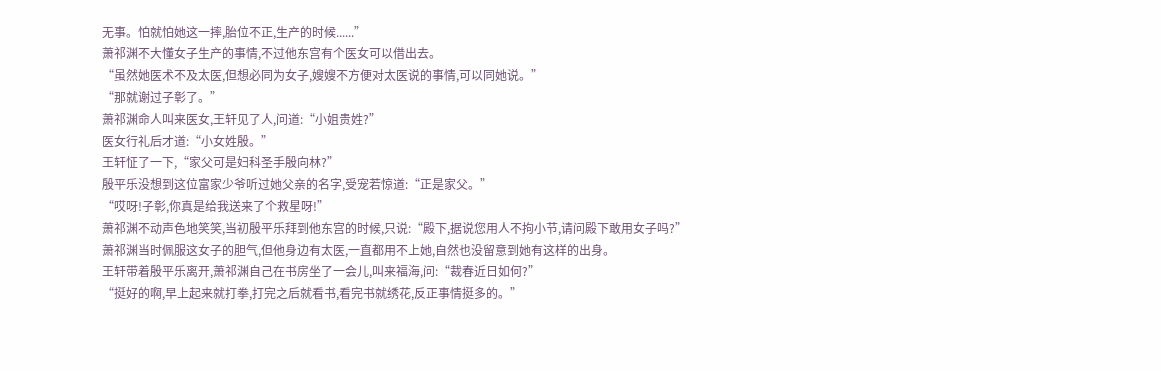无事。怕就怕她这一摔,胎位不正,生产的时候......”
萧祁渊不大懂女子生产的事情,不过他东宫有个医女可以借出去。
“虽然她医术不及太医,但想必同为女子,嫂嫂不方便对太医说的事情,可以同她说。”
“那就谢过子彰了。”
萧祁渊命人叫来医女,王轩见了人,问道:“小姐贵姓?”
医女行礼后才道:“小女姓殷。”
王轩怔了一下,“家父可是妇科圣手殷向林?”
殷平乐没想到这位富家少爷听过她父亲的名字,受宠若惊道:“正是家父。”
“哎呀!子彰,你真是给我送来了个救星呀!”
萧祁渊不动声色地笑笑,当初殷平乐拜到他东宫的时候,只说:“殿下,据说您用人不拘小节,请问殿下敢用女子吗?”
萧祁渊当时佩服这女子的胆气,但他身边有太医,一直都用不上她,自然也没留意到她有这样的出身。
王轩带着殷平乐离开,萧祁渊自己在书房坐了一会儿,叫来福海,问:“裁春近日如何?”
“挺好的啊,早上起来就打拳,打完之后就看书,看完书就绣花,反正事情挺多的。”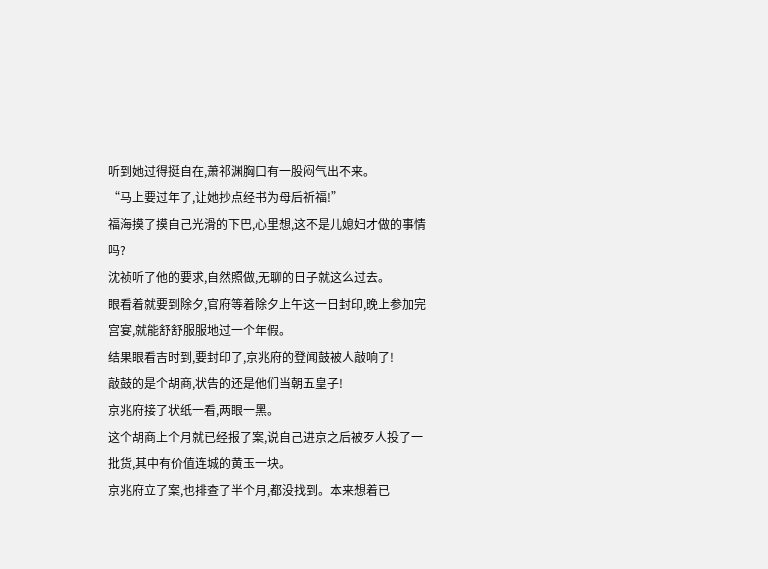听到她过得挺自在,萧祁渊胸口有一股闷气出不来。
“马上要过年了,让她抄点经书为母后祈福!”
福海摸了摸自己光滑的下巴,心里想,这不是儿媳妇才做的事情吗?
沈祯听了他的要求,自然照做,无聊的日子就这么过去。
眼看着就要到除夕,官府等着除夕上午这一日封印,晚上参加完宫宴,就能舒舒服服地过一个年假。
结果眼看吉时到,要封印了,京兆府的登闻鼓被人敲响了!
敲鼓的是个胡商,状告的还是他们当朝五皇子!
京兆府接了状纸一看,两眼一黑。
这个胡商上个月就已经报了案,说自己进京之后被歹人投了一批货,其中有价值连城的黄玉一块。
京兆府立了案,也排查了半个月,都没找到。本来想着已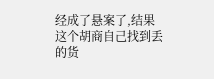经成了悬案了,结果这个胡商自己找到丢的货